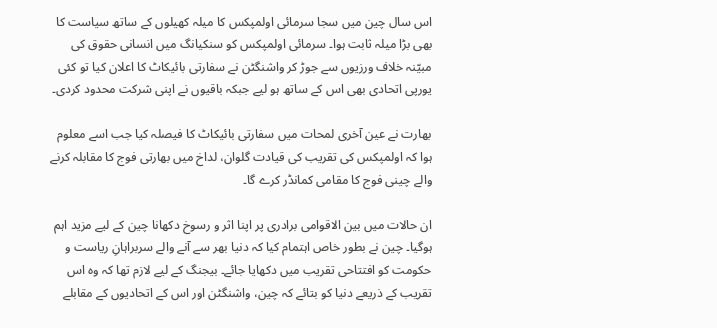اس سال چین میں سجا سرمائی اولمپکس کا میلہ کھیلوں کے ساتھ سیاست کا بھی بڑا میلہ ثابت ہوا۔ سرمائی اولمپکس کو سنکیانگ میں انسانی حقوق کی مبیّنہ خلاف ورزیوں سے جوڑ کر واشنگٹن نے سفارتی بائیکاٹ کا اعلان کیا تو کئی یورپی اتحادی بھی اس کے ساتھ ہو لیے جبکہ باقیوں نے اپنی شرکت محدود کردی۔

بھارت نے عین آخری لمحات میں سفارتی بائیکاٹ کا فیصلہ کیا جب اسے معلوم ہوا کہ اولمپکس کی تقریب کی قیادت گلوان، لداخ میں بھارتی فوج کا مقابلہ کرنے والے چینی فوج کا مقامی کمانڈر کرے گا۔

ان حالات میں بین الاقوامی برادری پر اپنا اثر و رسوخ دکھانا چین کے لیے مزید اہم ہوگیا۔ چین نے بطور خاص اہتمام کیا کہ دنیا بھر سے آنے والے سربراہانِ ریاست و حکومت کو افتتاحی تقریب میں دکھایا جائے۔ بیجنگ کے لیے لازم تھا کہ وہ اس تقریب کے ذریعے دنیا کو بتائے کہ چین، واشنگٹن اور اس کے اتحادیوں کے مقابلے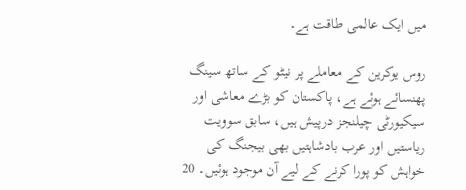میں ایک عالمی طاقت ہے۔

روس یوکرین کے معاملے پر نیٹو کے ساتھ سینگ پھنسائے ہوئے ہے، پاکستان کو بڑے معاشی اور سیکیورٹی چیلنجز درپیش ہیں، سابق سوویت ریاستیں اور عرب بادشاہتیں بھی بیجنگ کی خواہش کو پورا کرنے کے لیے آن موجود ہوئیں۔ 20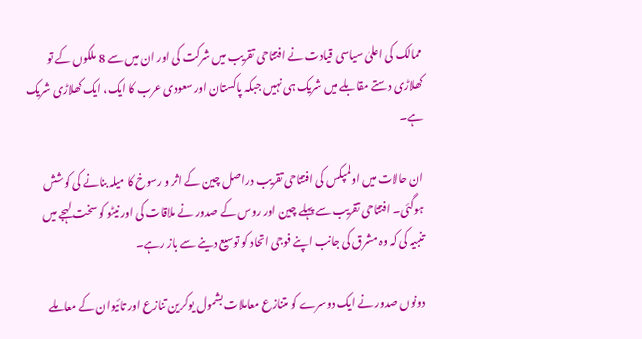ممالک کی اعلیٰ سیاسی قیادت نے افتتاحی تقریب میں شرکت کی اور ان میں سے 8 ملکوں کے تو کھلاڑی دستے مقابلے میں شریک ہی نہیں جبکہ پاکستان اور سعودی عرب کا ایک، ایک کھلاڑی شریک ہے۔

ان حالات میں اولمپکس کی افتتاحی تقریب دراصل چین کے اثر و رسوخ کا میلہ بنانے کی کوشش ہوگئی۔ افتتاحی تقریب سے پہلے چین اور روس کے صدور نے ملاقات کی اور نیٹو کو سخت لہجے میں تنبیہ کی کہ وہ مشرق کی جانب اپنے فوجی اتحاد کو توسیع دینے سے باز رہے۔

دونوں صدور نے ایک دوسرے کو متنازع معاملات بشمول یوکرین تنازع اور تائیوان کے معاملے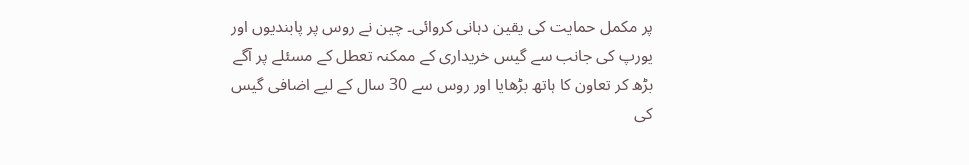پر مکمل حمایت کی یقین دہانی کروائی۔ چین نے روس پر پابندیوں اور یورپ کی جانب سے گیس خریداری کے ممکنہ تعطل کے مسئلے پر آگے بڑھ کر تعاون کا ہاتھ بڑھایا اور روس سے 30 سال کے لیے اضافی گیس کی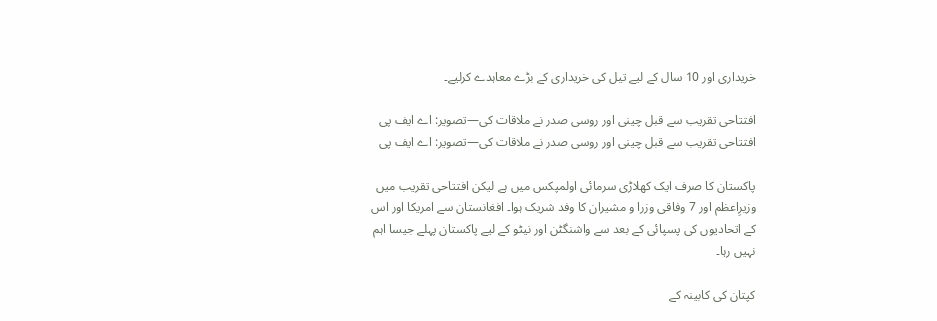خریداری اور 10 سال کے لیے تیل کی خریداری کے بڑے معاہدے کرلیے۔

افتتاحی تقریب سے قبل چینی اور روسی صدر نے ملاقات کی—تصویر: اے ایف پی
افتتاحی تقریب سے قبل چینی اور روسی صدر نے ملاقات کی—تصویر: اے ایف پی

پاکستان کا صرف ایک کھلاڑی سرمائی اولمپکس میں ہے لیکن افتتاحی تقریب میں وزیرِاعظم اور 7 وفاقی وزرا و مشیران کا وفد شریک ہوا۔ افغانستان سے امریکا اور اس کے اتحادیوں کی پسپائی کے بعد سے واشنگٹن اور نیٹو کے لیے پاکستان پہلے جیسا اہم نہیں رہا۔

کپتان کی کابینہ کے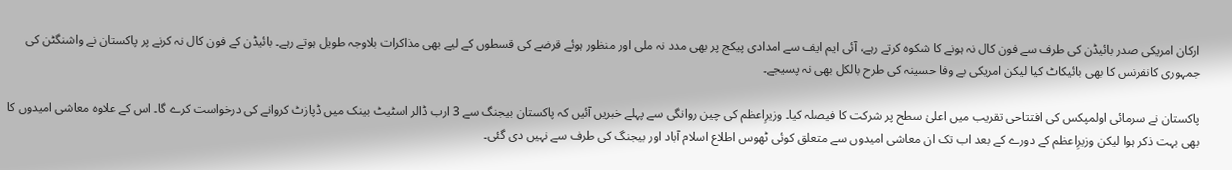ارکان امریکی صدر بائیڈن کی طرف سے فون کال نہ ہونے کا شکوہ کرتے رہے، آئی ایم ایف سے امدادی پیکج پر بھی مدد نہ ملی اور منظور ہوئے قرضے کی قسطوں کے لیے بھی مذاکرات بلاوجہ طویل ہوتے رہے۔ بائیڈن کے فون کال نہ کرنے پر پاکستان نے واشنگٹن کی جمہوری کانفرنس کا بھی بائیکاٹ کیا لیکن امریکی بے وفا حسینہ کی طرح بالکل بھی نہ پسیجے۔

پاکستان نے سرمائی اولمپکس کی افتتاحی تقریب میں اعلیٰ سطح پر شرکت کا فیصلہ کیا۔ وزیرِاعظم کی چین روانگی سے پہلے خبریں آئیں کہ پاکستان بیجنگ سے 3 ارب ڈالر اسٹیٹ بینک میں ڈپازٹ کروانے کی درخواست کرے گا۔ اس کے علاوہ معاشی امیدوں کا بھی بہت ذکر ہوا لیکن وزیرِاعظم کے دورے کے بعد اب تک ان معاشی امیدوں سے متعلق کوئی ٹھوس اطلاع اسلام آباد اور بیجنگ کی طرف سے نہیں دی گئی۔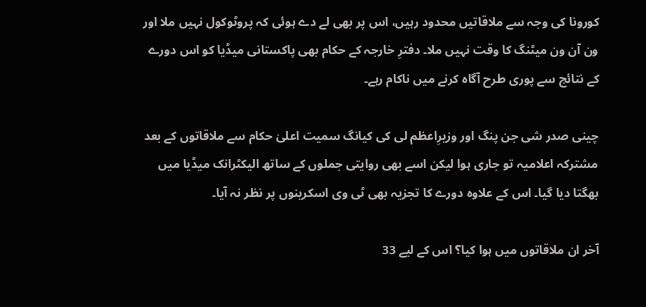کورونا کی وجہ سے ملاقاتیں محدود رہیں، اس پر بھی لے دے ہوئی کہ پروٹوکول نہیں ملا اور ون آن ون میٹنگ کا وقت نہیں ملا۔ دفترِ خارجہ کے حکام بھی پاکستانی میڈیا کو اس دورے کے نتائج سے پوری طرح آگاہ کرنے میں ناکام رہے۔

چینی صدر شی جن پنگ اور وزیرِاعظم لی کی کیانگ سمیت اعلیٰ حکام سے ملاقاتوں کے بعد مشترکہ اعلامیہ تو جاری ہوا لیکن اسے بھی روایتی جملوں کے ساتھ الیکٹرانک میڈیا میں بھگتا دیا گیا۔ اس کے علاوہ دورے کا تجزیہ بھی ٹی وی اسکرینوں پر نظر نہ آیا۔

آخر ان ملاقاتوں میں ہوا کیا؟ اس کے لیے 33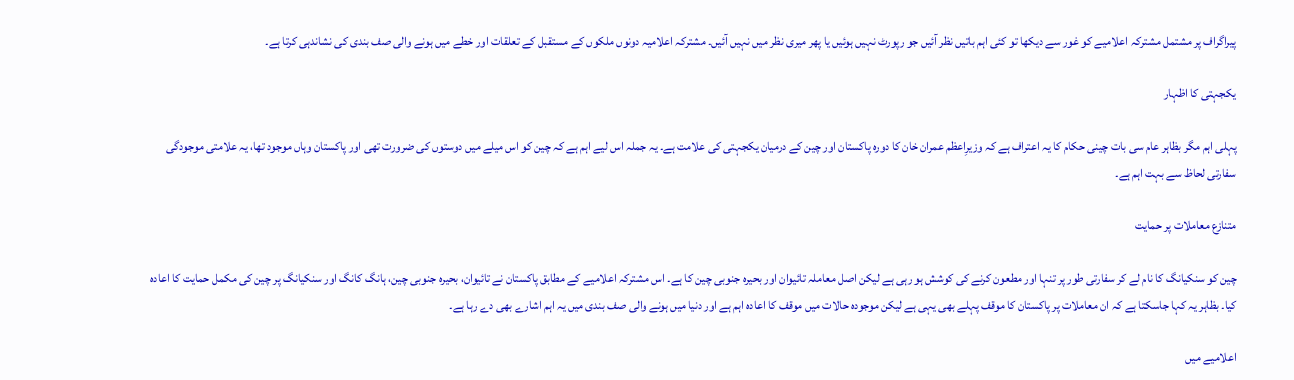پیراگراف پر مشتمل مشترکہ اعلامیے کو غور سے دیکھا تو کئی اہم باتیں نظر آئیں جو رپورٹ نہیں ہوئیں یا پھر میری نظر میں نہیں آئیں۔ مشترکہ اعلامیہ دونوں ملکوں کے مستقبل کے تعلقات اور خطے میں ہونے والی صف بندی کی نشاندہی کرتا ہے۔

یکجہتی کا اظہار

پہلی اہم مگر بظاہر عام سی بات چینی حکام کا یہ اعتراف ہے کہ وزیرِاعظم عمران خان کا دورہ پاکستان اور چین کے درمیان یکجہتی کی علامت ہے۔ یہ جملہ اس لیے اہم ہے کہ چین کو اس میلے میں دوستوں کی ضرورت تھی اور پاکستان وہاں موجود تھا، یہ علامتی موجودگی سفارتی لحاظ سے بہت اہم ہے۔

متنازع معاملات پر حمایت

چین کو سنکیانگ کا نام لے کر سفارتی طور پر تنہا اور مطعون کرنے کی کوشش ہو رہی ہے لیکن اصل معاملہ تائیوان اور بحیرہ جنوبی چین کا ہے۔ اس مشترکہ اعلامیے کے مطابق پاکستان نے تائیوان، بحیرہ جنوبی چین، ہانگ کانگ اور سنکیانگ پر چین کی مکمل حمایت کا اعادہ کیا۔ بظاہر یہ کہا جاسکتا ہے کہ ان معاملات پر پاکستان کا موقف پہلے بھی یہی ہے لیکن موجودہ حالات میں موقف کا اعادہ اہم ہے اور دنیا میں ہونے والی صف بندی میں یہ اہم اشارے بھی دے رہا ہے۔

اعلامیے میں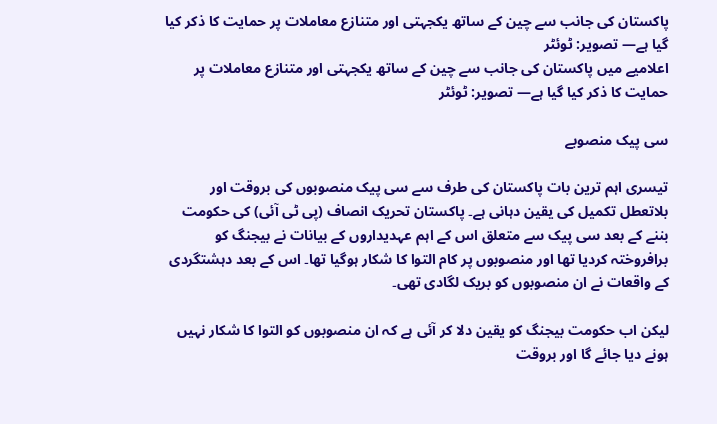پاکستان کی جانب سے چین کے ساتھ یکجہتی اور متنازع معاملات پر حمایت کا ذکر کیا گیا ہے— تصویر: ٹوئٹر
اعلامیے میں پاکستان کی جانب سے چین کے ساتھ یکجہتی اور متنازع معاملات پر حمایت کا ذکر کیا گیا ہے— تصویر: ٹوئٹر

سی پیک منصوبے

تیسری اہم ترین بات پاکستان کی طرف سے سی پیک منصوبوں کی بروقت اور بلاتعطل تکمیل کی یقین دہانی ہے۔ پاکستان تحریک انصاف (پی ٹی آئی) کی حکومت بننے کے بعد سی پیک سے متعلق اس کے اہم عہدیداروں کے بیانات نے بیجنگ کو برافروختہ کردیا تھا اور منصوبوں پر کام التوا کا شکار ہوگیا تھا۔ اس کے بعد دہشتگردی کے واقعات نے ان منصوبوں کو بریک لگادی تھی۔

لیکن اب حکومت بیجنگ کو یقین دلا کر آئی ہے کہ ان منصوبوں کو التوا کا شکار نہیں ہونے دیا جائے گا اور بروقت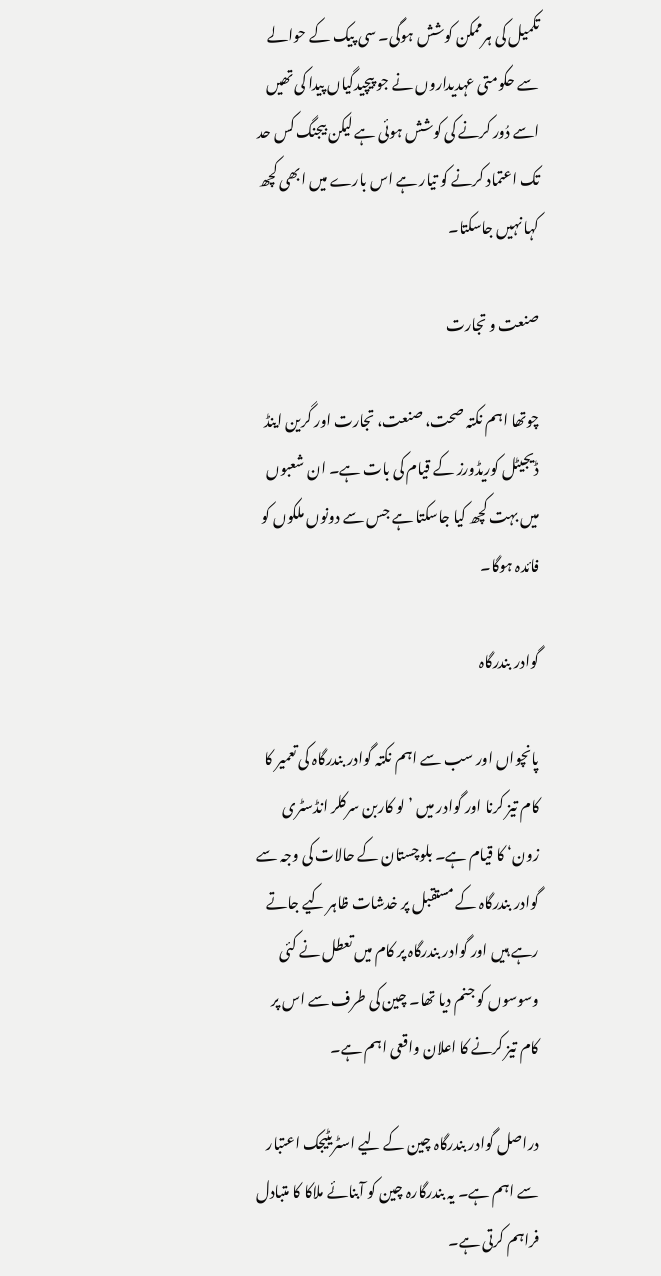تکمیل کی ہرممکن کوشش ہوگی۔ سی پیک کے حوالے سے حکومتی عہدیداروں نے جو پیچیدگیاں پیدا کی تھیں اسے دُور کرنے کی کوشش ہوئی ہے لیکن بیجنگ کس حد تک اعتماد کرنے کو تیار ہے اس بارے میں ابھی کچھ کہا نہیں جاسکتا۔

صنعت و تجارت

چوتھا اہم نکتہ صحت، صنعت، تجارت اور گرین اینڈ ڈیجیٹل کوریڈورز کے قیام کی بات ہے۔ ان شعبوں میں بہت کچھ کیا جاسکتا ہے جس سے دونوں ملکوں کو فائدہ ہوگا۔

گوادر بندرگاہ

پانچواں اور سب سے اہم نکتہ گوادر بندرگاہ کی تعمیر کا کام تیز کرنا اور گوادر میں ’لو کاربن سرکلر انڈسٹری زون‘ کا قیام ہے۔ بلوچستان کے حالات کی وجہ سے گوادر بندرگاہ کے مستقبل پر خدشات ظاہر کیے جاتے رہے ہیں اور گوادر بندرگاہ پر کام میں تعطل نے کئی وسوسوں کو جنم دیا تھا۔ چین کی طرف سے اس پر کام تیز کرنے کا اعلان واقعی اہم ہے۔

دراصل گوادر بندرگاہ چین کے لیے اسٹریٹیجک اعتبار سے اہم ہے۔ یہ بندرگارہ چین کو آبنائے ملاکا کا متبادل فراہم کرتی ہے۔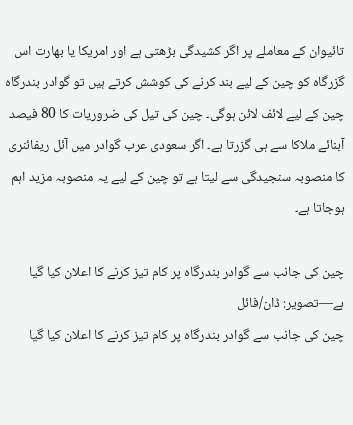تائیوان کے معاملے پر اگر کشیدگی بڑھتی ہے اور امریکا یا بھارت اس گزرگاہ کو چین کے لیے بند کرنے کی کوشش کرتے ہیں تو گوادر بندرگاہ چین کے لیے لائف لائن ہوگی۔ چین کی تیل کی ضروریات کا 80 فیصد آبنائے ملاکا سے ہی گزرتا ہے۔ اگر سعودی عرب گوادر میں آئل ریفائنری کا منصوبہ سنجیدگی سے لیتا ہے تو چین کے لیے یہ منصوبہ مزید اہم ہوجاتا ہے۔

چین کی جانب سے گوادر بندرگاہ پر کام تیز کرنے کا اعلان کیا گیا ہے—تصویر: ڈان/فائل
چین کی جانب سے گوادر بندرگاہ پر کام تیز کرنے کا اعلان کیا گیا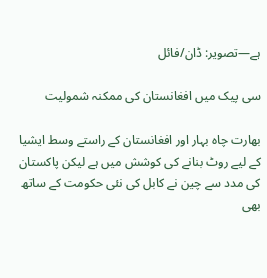ہے—تصویر: ڈان/فائل

سی پیک میں افغانستان کی ممکنہ شمولیت

بھارت چاہ بہار اور افغانستان کے راستے وسط ایشیا کے لیے روٹ بنانے کی کوشش میں ہے لیکن پاکستان کی مدد سے چین نے کابل کی نئی حکومت کے ساتھ بھی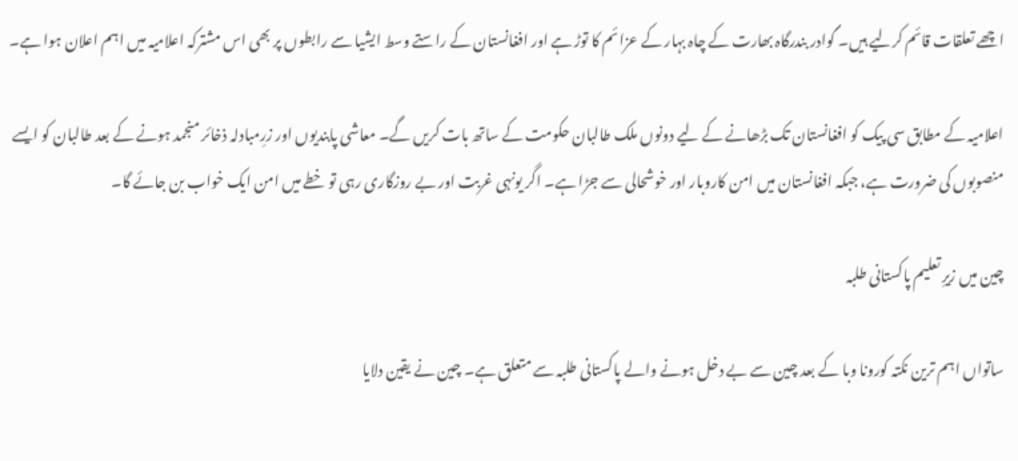اچھے تعلقات قائم کرلیے ہیں۔ گوادر بندرگاہ بھارت کے چاہ بہار کے عزائم کا توڑ ہے اور افغانستان کے راستے وسط ایشیا سے رابطوں پر بھی اس مشترکہ اعلامیہ میں اہم اعلان ہوا ہے۔

اعلامیہ کے مطابق سی پیک کو افغانستان تک بڑھانے کے لیے دونوں ملک طالبان حکومت کے ساتھ بات کریں گے۔ معاشی پابندیوں اور زرِمبادلہ ذخائر منجمد ہونے کے بعد طالبان کو ایسے منصوبوں کی ضرورت ہے، جبکہ افغانستان میں امن کاروبار اور خوشحالی سے جڑا ہے۔ اگر یونہی غربت اور بے روزگاری رہی تو خطے میں امن ایک خواب بن جائے گا۔

چین میں زیرِ تعلیم پاکستانی طلبہ

ساتواں اہم ترین نکتہ کورونا وبا کے بعد چین سے بے دخل ہونے والے پاکستانی طلبہ سے متعلق ہے۔ چین نے یقین دلایا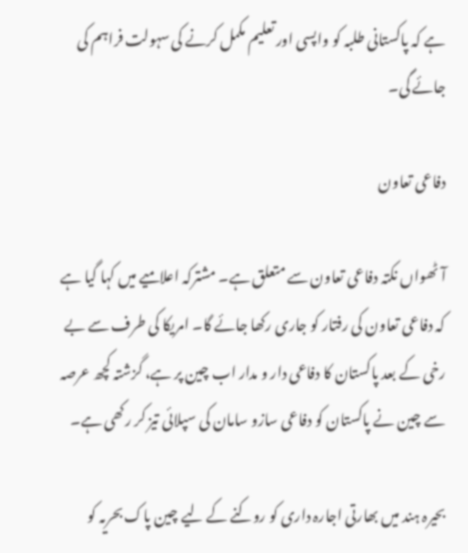ہے کہ پاکستانی طلبہ کو واپسی اور تعلیم مکمل کرنے کی سہولت فراہم کی جائے گی۔

دفاعی تعاون

آٹھواں نکتہ دفاعی تعاون سے متعلق ہے۔ مشترکہ اعلامیے میں کہا گیا ہے کہ دفاعی تعاون کی رفتار کو جاری رکھا جائے گا۔ امریکا کی طرف سے بے رخی کے بعد پاکستان کا دفاعی دار و مدار اب چین پر ہے، گزشتہ کچھ عرصہ سے چین نے پاکستان کو دفاعی سازو سامان کی سپلائی تیز کر رکھی ہے۔

بحیرہ ہند میں بھارتی اجارہ داری کو روکنے کے لیے چین پاک بحریہ کو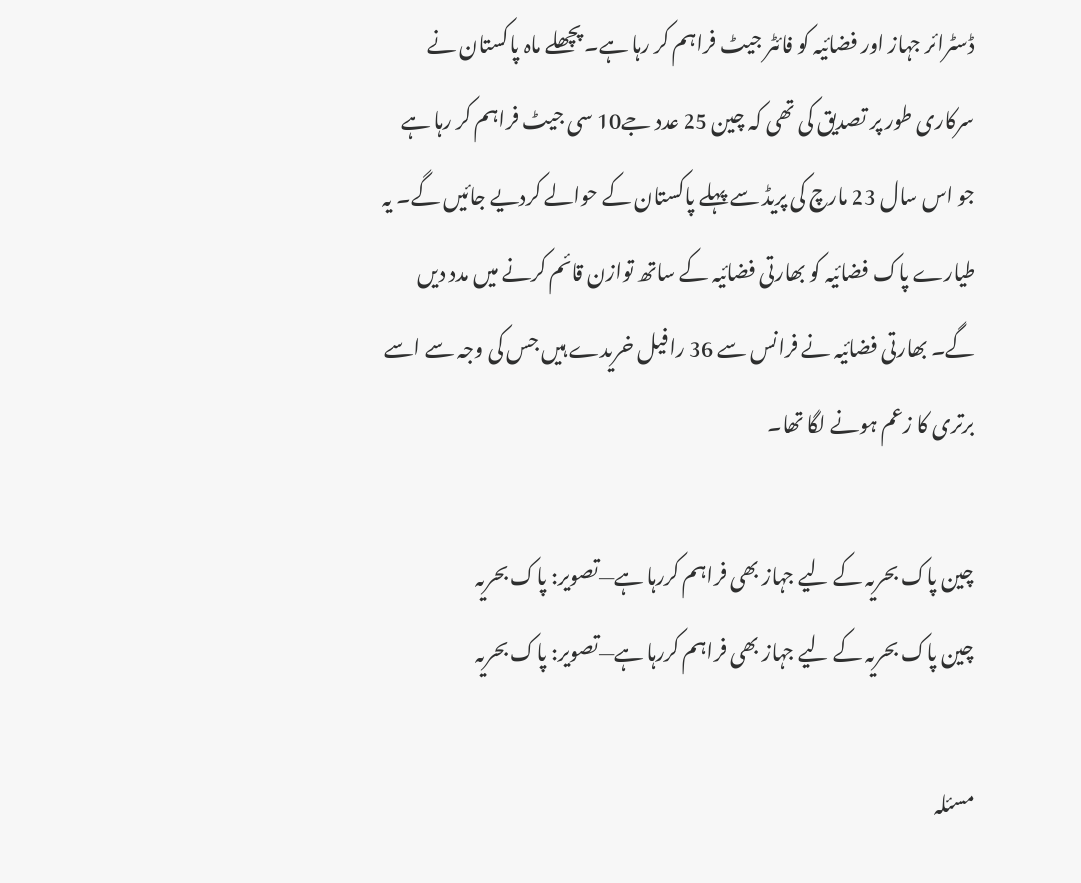ڈسٹرائر جہاز اور فضائیہ کو فائٹر جیٹ فراہم کر رہا ہے۔ پچھلے ماہ پاکستان نے سرکاری طور پر تصدیق کی تھی کہ چین 25 عدد جے10 سی جیٹ فراہم کر رہا ہے جو اس سال 23 مارچ کی پریڈ سے پہلے پاکستان کے حوالے کردیے جائیں گے۔ یہ طیارے پاک فضائیہ کو بھارتی فضائیہ کے ساتھ توازن قائم کرنے میں مدد دیں گے۔ بھارتی فضائیہ نے فرانس سے 36 رافیل خریدے ہیں جس کی وجہ سے اسے برتری کا زعم ہونے لگا تھا۔

چین پاک بحریہ کے لیے جہاز بھی فراہم کررہا ہے—تصویر: پاک بحریہ
چین پاک بحریہ کے لیے جہاز بھی فراہم کررہا ہے—تصویر: پاک بحریہ

مسئلہ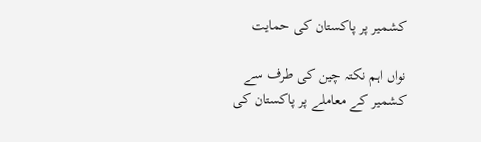کشمیر پر پاکستان کی حمایت

نواں اہم نکتہ چین کی طرف سے کشمیر کے معاملے پر پاکستان کی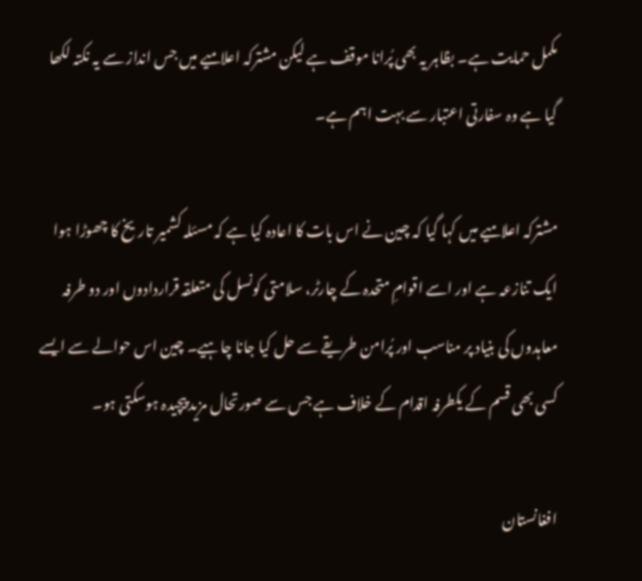مکمل حمایت ہے۔ بظاہر یہ بھی پُرانا موقف ہے لیکن مشترکہ اعلامیے میں جس انداز سے یہ نکتہ لکھا گیا ہے وہ سفارتی اعتبار سے بہت اہم ہے۔

مشترکہ اعلامیے میں کہا گیا کہ چین نے اس بات کا اعادہ کیا ہے کہ مسئلہ کشمیر تاریخ کا چھوڑا ہوا ایک تنازعہ ہے اور اسے اقوامِ متحدہ کے چارٹر، سلامتی کونسل کی متعلقہ قراردادوں اور دو طرفہ معاہدوں کی بنیاد پر مناسب اور پُرامن طریقے سے حل کیا جانا چاہیے۔ چین اس حوالے سے ایسے کسی بھی قسم کے یکطرفہ اقدام کے خلاف ہے جس سے صورتحال مزید پیچیدہ ہوسکتی ہو۔

افغانستان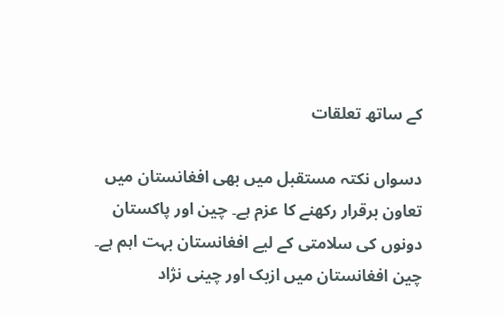کے ساتھ تعلقات

دسواں نکتہ مستقبل میں بھی افغانستان میں تعاون برقرار رکھنے کا عزم ہے۔ چین اور پاکستان دونوں کی سلامتی کے لیے افغانستان بہت اہم ہے۔ چین افغانستان میں ازبک اور چینی نژاد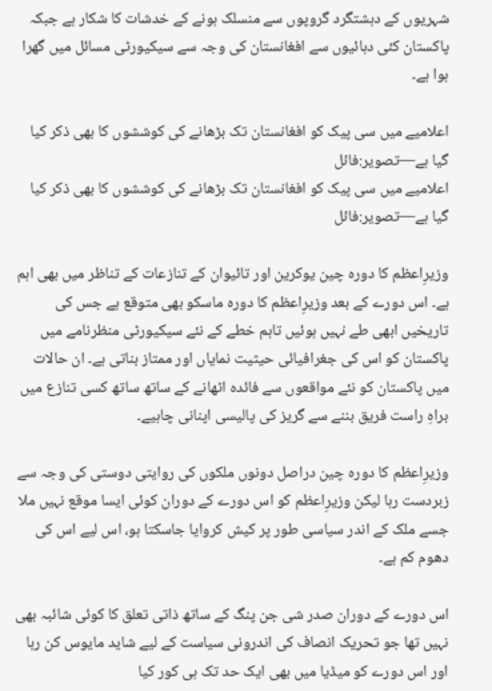شہریوں کے دہشتگرد گروپوں سے منسلک ہونے کے خدشات کا شکار ہے جبکہ پاکستان کئی دہائیوں سے افغانستان کی وجہ سے سیکیورٹی مسائل میں گھرا ہوا ہے۔

اعلامیے میں سی پیک کو افغانستان تک بڑھانے کی کوششوں کا بھی ذکر کیا گیا ہے—تصویر:فائل
اعلامیے میں سی پیک کو افغانستان تک بڑھانے کی کوششوں کا بھی ذکر کیا گیا ہے—تصویر:فائل

وزیرِاعظم کا دورہ چین یوکرین اور تائیوان کے تنازعات کے تناظر میں بھی اہم ہے۔ اس دورے کے بعد وزیرِاعظم کا دورہ ماسکو بھی متوقع ہے جس کی تاریخیں ابھی طے نہیں ہوئیں تاہم خطے کے نئے سیکیورٹی منظرنامے میں پاکستان کو اس کی جغرافیائی حیثیت نمایاں اور ممتاز بناتی ہے۔ ان حالات میں پاکستان کو نئے مواقعوں سے فائدہ اٹھانے کے ساتھ ساتھ کسی تنازع میں براہِ راست فریق بننے سے گریز کی پالیسی اپنانی چاہیے۔

وزیرِاعظم کا دورہ چین دراصل دونوں ملکوں کی روایتی دوستی کی وجہ سے زبردست رہا لیکن وزیرِاعظم کو اس دورے کے دوران کوئی ایسا موقع نہیں ملا جسے ملک کے اندر سیاسی طور پر کیش کروایا جاسکتا ہو، اس لیے اس کی دھوم کم ہے۔

اس دورے کے دوران صدر شی جن پنگ کے ساتھ ذاتی تعلق کا کوئی شائبہ بھی نہیں تھا جو تحریک انصاف کی اندرونی سیاست کے لیے شاید مایوس کن رہا اور اس دورے کو میڈیا میں بھی ایک حد تک ہی کور کیا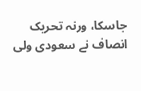جاسکا، ورنہ تحریک انصاف نے سعودی ولی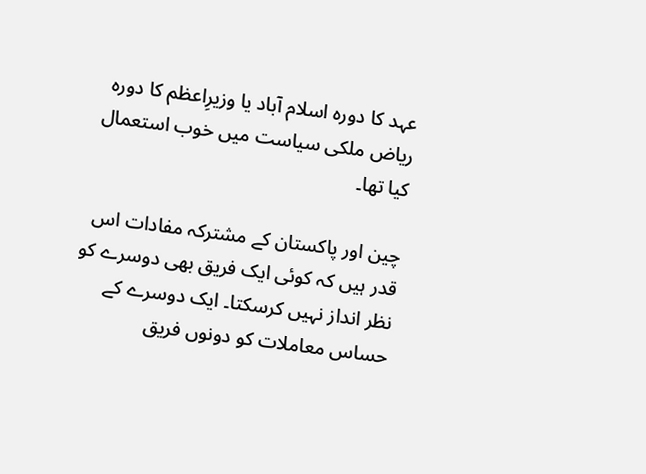عہد کا دورہ اسلام آباد یا وزیرِاعظم کا دورہ ریاض ملکی سیاست میں خوب استعمال کیا تھا۔

چین اور پاکستان کے مشترکہ مفادات اس قدر ہیں کہ کوئی ایک فریق بھی دوسرے کو نظر انداز نہیں کرسکتا۔ ایک دوسرے کے حساس معاملات کو دونوں فریق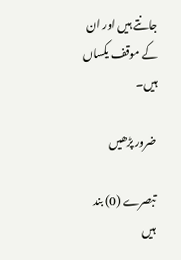جانتے ہیں اور ان کے موقف یکساں ہیں۔

ضرور پڑھیں

تبصرے (0) بند ہیں